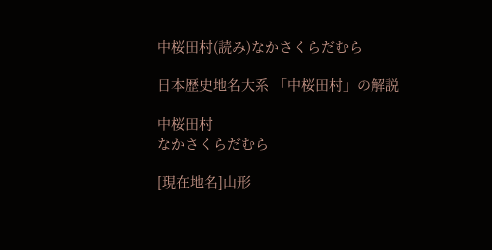中桜田村(読み)なかさくらだむら

日本歴史地名大系 「中桜田村」の解説

中桜田村
なかさくらだむら

[現在地名]山形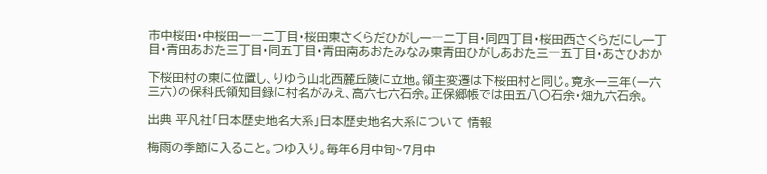市中桜田・中桜田一―二丁目・桜田東さくらだひがし一―二丁目・同四丁目・桜田西さくらだにし一丁目・青田あおた三丁目・同五丁目・青田南あおたみなみ東青田ひがしあおた三―五丁目・あさひおか

下桜田村の東に位置し、りゆう山北西麓丘陵に立地。領主変遷は下桜田村と同じ。寛永一三年(一六三六)の保科氏領知目録に村名がみえ、高六七六石余。正保郷帳では田五八〇石余・畑九六石余。

出典 平凡社「日本歴史地名大系」日本歴史地名大系について 情報

梅雨の季節に入ること。つゆ入り。毎年6月中旬~7月中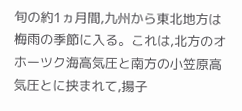旬の約1ヵ月間,九州から東北地方は梅雨の季節に入る。これは,北方のオホーツク海高気圧と南方の小笠原高気圧とに挟まれて,揚子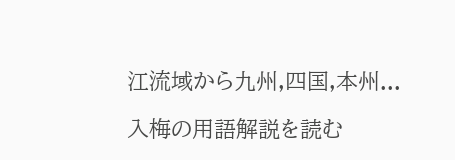江流域から九州,四国,本州...

入梅の用語解説を読む